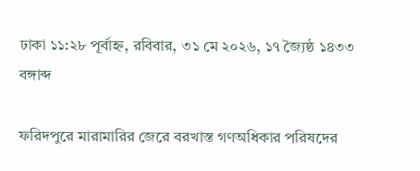ঢাকা ১১:২৮ পূর্বাহ্ন, রবিবার, ৩১ মে ২০২৬, ১৭ জ্যৈষ্ঠ ১৪৩৩ বঙ্গাব্দ

ফরিদপুরে মারামারির জেরে বরখাস্ত গণঅধিকার পরিষদের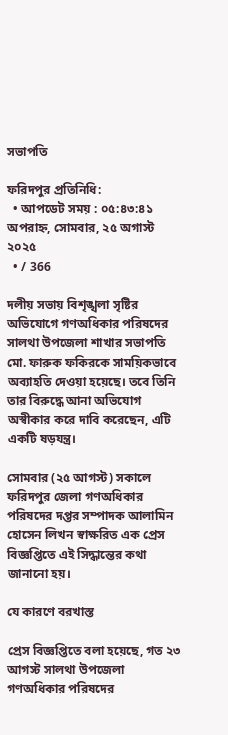সভাপতি

ফরিদপুর প্রতিনিধি:
  • আপডেট সময় : ০৫:৪৩:৪১ অপরাহ্ন, সোমবার, ২৫ অগাস্ট ২০২৫
  • / 366

দলীয় সভায় বিশৃঙ্খলা সৃষ্টির অভিযোগে গণঅধিকার পরিষদের সালথা উপজেলা শাখার সভাপতি মো. ফারুক ফকিরকে সাময়িকভাবে অব্যাহতি দেওয়া হয়েছে। তবে তিনি তার বিরুদ্ধে আনা অভিযোগ অস্বীকার করে দাবি করেছেন, এটি একটি ষড়যন্ত্র।

সোমবার (২৫ আগস্ট) সকালে ফরিদপুর জেলা গণঅধিকার পরিষদের দপ্তর সম্পাদক আলামিন হোসেন লিখন স্বাক্ষরিত এক প্রেস বিজ্ঞপ্তিতে এই সিদ্ধান্তের কথা জানানো হয়।

যে কারণে বরখাস্ত

প্রেস বিজ্ঞপ্তিতে বলা হয়েছে, গত ২৩ আগস্ট সালথা উপজেলা গণঅধিকার পরিষদের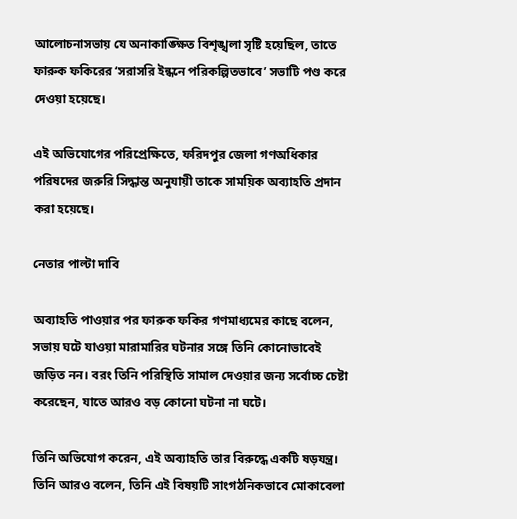আলোচনাসভায় যে অনাকাঙ্ক্ষিত বিশৃঙ্খলা সৃষ্টি হয়েছিল, তাতে ফারুক ফকিরের ‘সরাসরি ইন্ধনে পরিকল্পিতভাবে’ সভাটি পণ্ড করে দেওয়া হয়েছে।

এই অভিযোগের পরিপ্রেক্ষিতে, ফরিদপুর জেলা গণঅধিকার পরিষদের জরুরি সিদ্ধান্ত অনুযায়ী তাকে সাময়িক অব্যাহতি প্রদান করা হয়েছে।

নেতার পাল্টা দাবি

অব্যাহতি পাওয়ার পর ফারুক ফকির গণমাধ্যমের কাছে বলেন, সভায় ঘটে যাওয়া মারামারির ঘটনার সঙ্গে তিনি কোনোভাবেই জড়িত নন। বরং তিনি পরিস্থিতি সামাল দেওয়ার জন্য সর্বোচ্চ চেষ্টা করেছেন, যাতে আরও বড় কোনো ঘটনা না ঘটে।

তিনি অভিযোগ করেন, এই অব্যাহতি তার বিরুদ্ধে একটি ষড়যন্ত্র। তিনি আরও বলেন, তিনি এই বিষয়টি সাংগঠনিকভাবে মোকাবেলা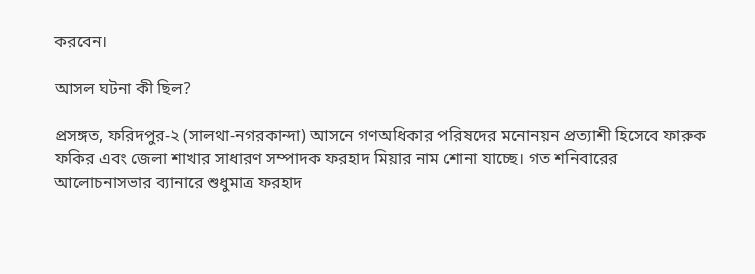করবেন।

আসল ঘটনা কী ছিল?

প্রসঙ্গত, ফরিদপুর-২ (সালথা-নগরকান্দা) আসনে গণঅধিকার পরিষদের মনোনয়ন প্রত্যাশী হিসেবে ফারুক ফকির এবং জেলা শাখার সাধারণ সম্পাদক ফরহাদ মিয়ার নাম শোনা যাচ্ছে। গত শনিবারের আলোচনাসভার ব্যানারে শুধুমাত্র ফরহাদ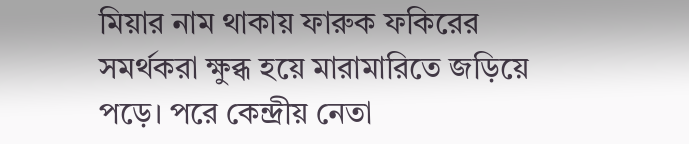মিয়ার নাম থাকায় ফারুক ফকিরের সমর্থকরা ক্ষুব্ধ হয়ে মারামারিতে জড়িয়ে পড়ে। পরে কেন্দ্রীয় নেতা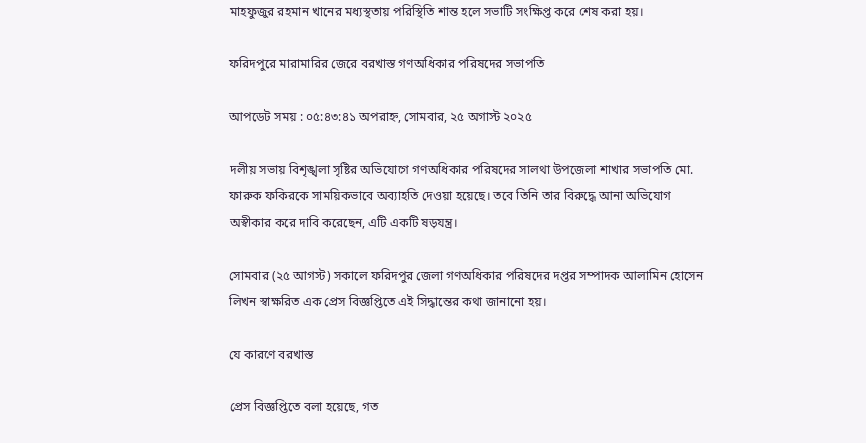মাহফুজুর রহমান খানের মধ্যস্থতায় পরিস্থিতি শান্ত হলে সভাটি সংক্ষিপ্ত করে শেষ করা হয়।

ফরিদপুরে মারামারির জেরে বরখাস্ত গণঅধিকার পরিষদের সভাপতি

আপডেট সময় : ০৫:৪৩:৪১ অপরাহ্ন, সোমবার, ২৫ অগাস্ট ২০২৫

দলীয় সভায় বিশৃঙ্খলা সৃষ্টির অভিযোগে গণঅধিকার পরিষদের সালথা উপজেলা শাখার সভাপতি মো. ফারুক ফকিরকে সাময়িকভাবে অব্যাহতি দেওয়া হয়েছে। তবে তিনি তার বিরুদ্ধে আনা অভিযোগ অস্বীকার করে দাবি করেছেন, এটি একটি ষড়যন্ত্র।

সোমবার (২৫ আগস্ট) সকালে ফরিদপুর জেলা গণঅধিকার পরিষদের দপ্তর সম্পাদক আলামিন হোসেন লিখন স্বাক্ষরিত এক প্রেস বিজ্ঞপ্তিতে এই সিদ্ধান্তের কথা জানানো হয়।

যে কারণে বরখাস্ত

প্রেস বিজ্ঞপ্তিতে বলা হয়েছে, গত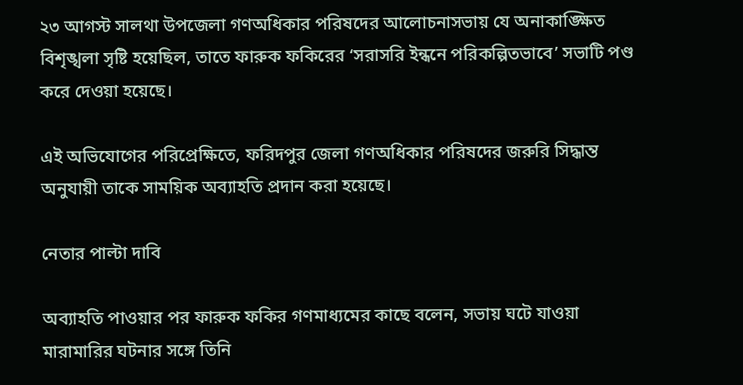২৩ আগস্ট সালথা উপজেলা গণঅধিকার পরিষদের আলোচনাসভায় যে অনাকাঙ্ক্ষিত বিশৃঙ্খলা সৃষ্টি হয়েছিল, তাতে ফারুক ফকিরের ‘সরাসরি ইন্ধনে পরিকল্পিতভাবে’ সভাটি পণ্ড করে দেওয়া হয়েছে।

এই অভিযোগের পরিপ্রেক্ষিতে, ফরিদপুর জেলা গণঅধিকার পরিষদের জরুরি সিদ্ধান্ত অনুযায়ী তাকে সাময়িক অব্যাহতি প্রদান করা হয়েছে।

নেতার পাল্টা দাবি

অব্যাহতি পাওয়ার পর ফারুক ফকির গণমাধ্যমের কাছে বলেন, সভায় ঘটে যাওয়া মারামারির ঘটনার সঙ্গে তিনি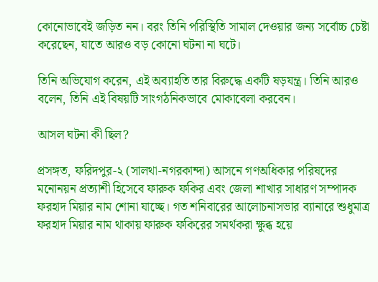কোনোভাবেই জড়িত নন। বরং তিনি পরিস্থিতি সামাল দেওয়ার জন্য সর্বোচ্চ চেষ্টা করেছেন, যাতে আরও বড় কোনো ঘটনা না ঘটে।

তিনি অভিযোগ করেন, এই অব্যাহতি তার বিরুদ্ধে একটি ষড়যন্ত্র। তিনি আরও বলেন, তিনি এই বিষয়টি সাংগঠনিকভাবে মোকাবেলা করবেন।

আসল ঘটনা কী ছিল?

প্রসঙ্গত, ফরিদপুর-২ (সালথা-নগরকান্দা) আসনে গণঅধিকার পরিষদের মনোনয়ন প্রত্যাশী হিসেবে ফারুক ফকির এবং জেলা শাখার সাধারণ সম্পাদক ফরহাদ মিয়ার নাম শোনা যাচ্ছে। গত শনিবারের আলোচনাসভার ব্যানারে শুধুমাত্র ফরহাদ মিয়ার নাম থাকায় ফারুক ফকিরের সমর্থকরা ক্ষুব্ধ হয়ে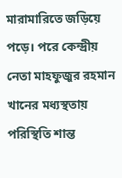মারামারিতে জড়িয়ে পড়ে। পরে কেন্দ্রীয় নেতা মাহফুজুর রহমান খানের মধ্যস্থতায় পরিস্থিতি শান্ত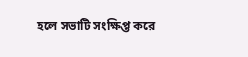হলে সভাটি সংক্ষিপ্ত করে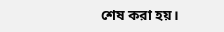শেষ করা হয়।